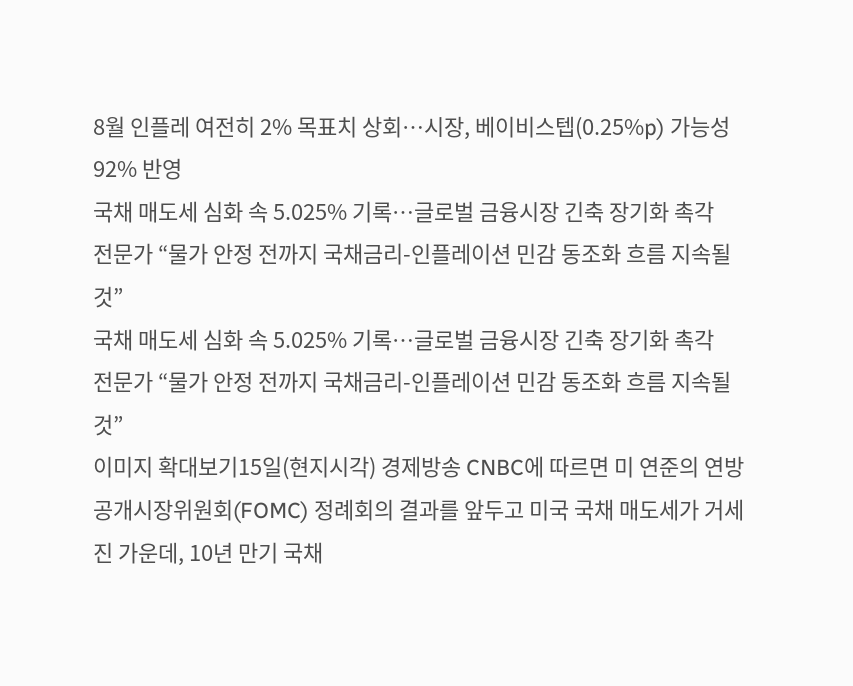8월 인플레 여전히 2% 목표치 상회…시장, 베이비스텝(0.25%p) 가능성 92% 반영
국채 매도세 심화 속 5.025% 기록…글로벌 금융시장 긴축 장기화 촉각
전문가 “물가 안정 전까지 국채금리-인플레이션 민감 동조화 흐름 지속될 것”
국채 매도세 심화 속 5.025% 기록…글로벌 금융시장 긴축 장기화 촉각
전문가 “물가 안정 전까지 국채금리-인플레이션 민감 동조화 흐름 지속될 것”
이미지 확대보기15일(현지시각) 경제방송 CNBC에 따르면 미 연준의 연방공개시장위원회(FOMC) 정례회의 결과를 앞두고 미국 국채 매도세가 거세진 가운데, 10년 만기 국채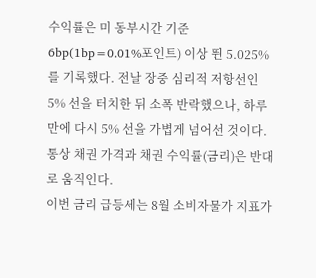수익률은 미 동부시간 기준 6bp(1bp=0.01%포인트) 이상 뛴 5.025%를 기록했다. 전날 장중 심리적 저항선인 5% 선을 터치한 뒤 소폭 반락했으나, 하루 만에 다시 5% 선을 가볍게 넘어선 것이다. 통상 채권 가격과 채권 수익률(금리)은 반대로 움직인다.
이번 금리 급등세는 8월 소비자물가 지표가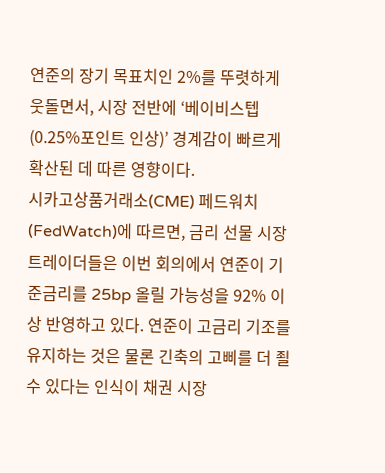연준의 장기 목표치인 2%를 뚜렷하게 웃돌면서, 시장 전반에 ‘베이비스텝(0.25%포인트 인상)’ 경계감이 빠르게 확산된 데 따른 영향이다.
시카고상품거래소(CME) 페드워치(FedWatch)에 따르면, 금리 선물 시장 트레이더들은 이번 회의에서 연준이 기준금리를 25bp 올릴 가능성을 92% 이상 반영하고 있다. 연준이 고금리 기조를 유지하는 것은 물론 긴축의 고삐를 더 죌 수 있다는 인식이 채권 시장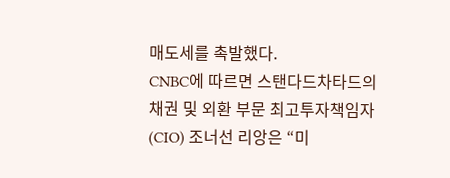매도세를 촉발했다.
CNBC에 따르면 스탠다드차타드의 채권 및 외환 부문 최고투자책임자(CIO) 조너선 리앙은 “미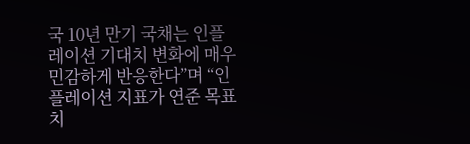국 10년 만기 국채는 인플레이션 기대치 변화에 매우 민감하게 반응한다”며 “인플레이션 지표가 연준 목표치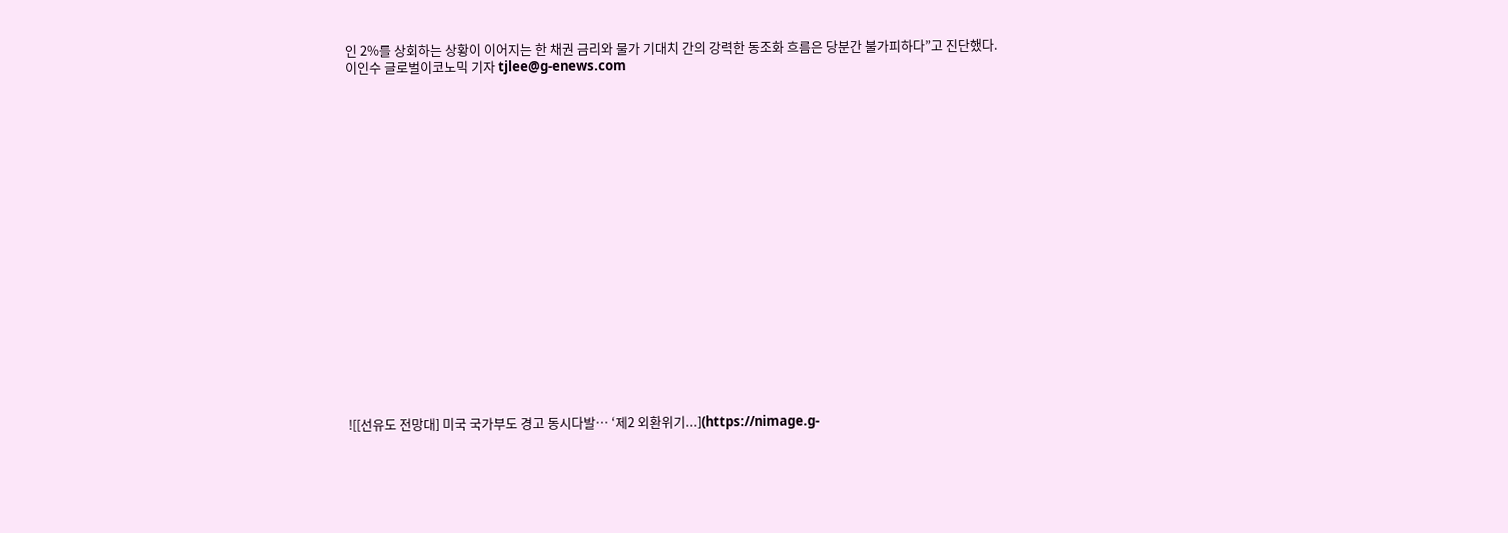인 2%를 상회하는 상황이 이어지는 한 채권 금리와 물가 기대치 간의 강력한 동조화 흐름은 당분간 불가피하다”고 진단했다.
이인수 글로벌이코노믹 기자 tjlee@g-enews.com




















![[선유도 전망대] 미국 국가부도 경고 동시다발… ‘제2 외환위기...](https://nimage.g-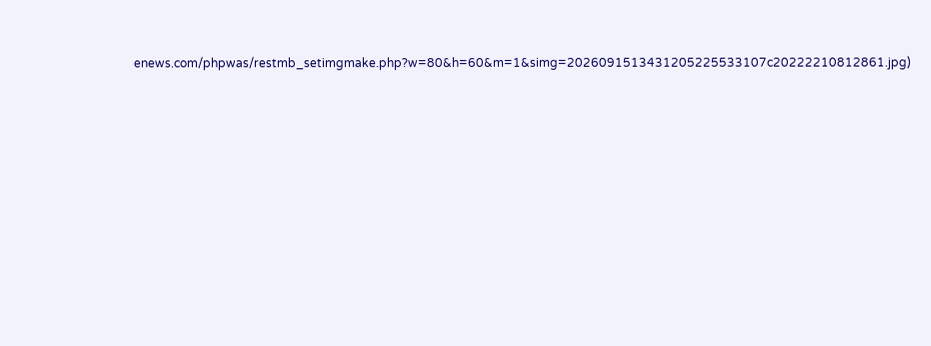enews.com/phpwas/restmb_setimgmake.php?w=80&h=60&m=1&simg=2026091513431205225533107c20222210812861.jpg)